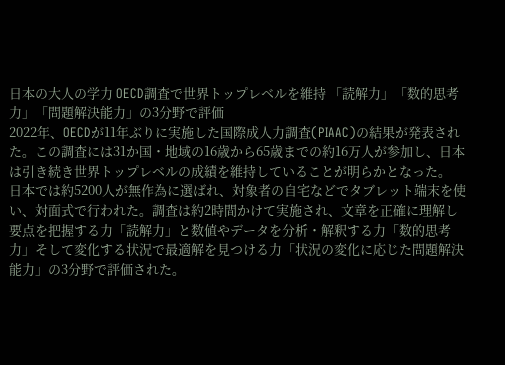日本の大人の学力 OECD調査で世界トップレベルを維持 「読解力」「数的思考力」「問題解決能力」の3分野で評価
2022年、OECDが11年ぶりに実施した国際成人力調査(PIAAC)の結果が発表された。この調査には31か国・地域の16歳から65歳までの約16万人が参加し、日本は引き続き世界トップレベルの成績を維持していることが明らかとなった。
日本では約5200人が無作為に選ばれ、対象者の自宅などでタブレット端末を使い、対面式で行われた。調査は約2時間かけて実施され、文章を正確に理解し要点を把握する力「読解力」と数値やデータを分析・解釈する力「数的思考力」そして変化する状況で最適解を見つける力「状況の変化に応じた問題解決能力」の3分野で評価された。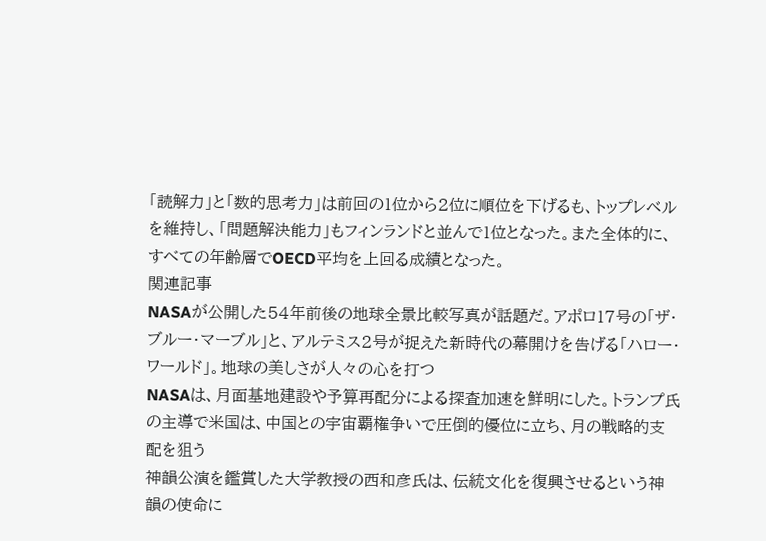「読解力」と「数的思考力」は前回の1位から2位に順位を下げるも、トップレベルを維持し、「問題解決能力」もフィンランドと並んで1位となった。また全体的に、すべての年齢層でOECD平均を上回る成績となった。
関連記事
NASAが公開した54年前後の地球全景比較写真が話題だ。アポロ17号の「ザ・ブルー・マーブル」と、アルテミス2号が捉えた新時代の幕開けを告げる「ハロー・ワールド」。地球の美しさが人々の心を打つ
NASAは、月面基地建設や予算再配分による探査加速を鮮明にした。トランプ氏の主導で米国は、中国との宇宙覇権争いで圧倒的優位に立ち、月の戦略的支配を狙う
神韻公演を鑑賞した大学教授の西和彦氏は、伝統文化を復興させるという神韻の使命に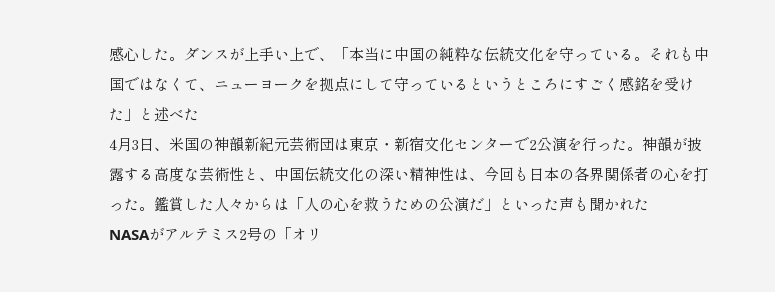感心した。ダンスが上手い上で、「本当に中国の純粋な伝統文化を守っている。それも中国ではなくて、ニューヨークを拠点にして守っているというところにすごく感銘を受けた」と述べた
4月3日、米国の神韻新紀元芸術団は東京・新宿文化センターで2公演を行った。神韻が披露する高度な芸術性と、中国伝統文化の深い精神性は、今回も日本の各界関係者の心を打った。鑑賞した人々からは「人の心を救うための公演だ」といった声も聞かれた
NASAがアルテミス2号の「オリ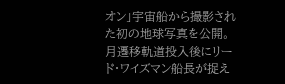オン」宇宙船から撮影された初の地球写真を公開。月遷移軌道投入後にリード・ワイズマン船長が捉え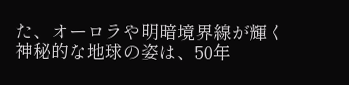た、オーロラや明暗境界線が輝く神秘的な地球の姿は、50年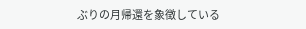ぶりの月帰還を象徴している